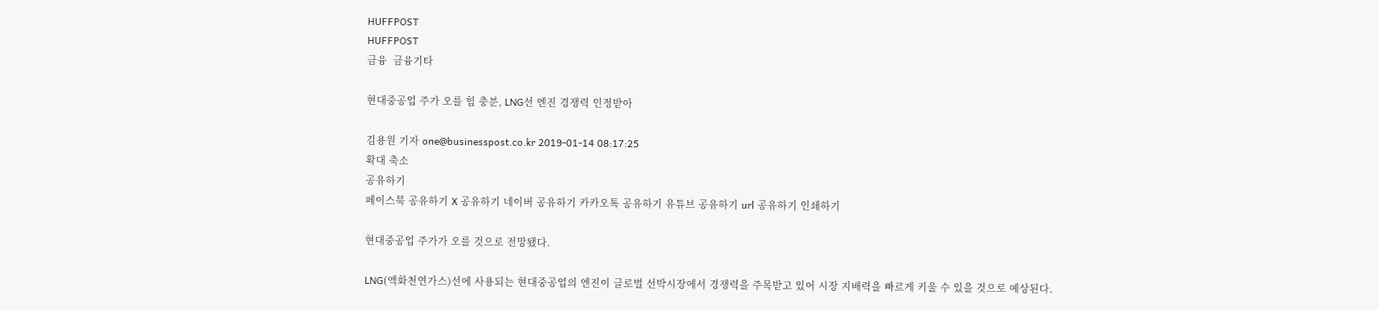HUFFPOST
HUFFPOST
금융  금융기타

현대중공업 주가 오를 힘 충분, LNG선 엔진 경쟁력 인정받아

김용원 기자 one@businesspost.co.kr 2019-01-14 08:17:25
확대 축소
공유하기
페이스북 공유하기 X 공유하기 네이버 공유하기 카카오톡 공유하기 유튜브 공유하기 url 공유하기 인쇄하기

현대중공업 주가가 오를 것으로 전망됐다.

LNG(액화천연가스)선에 사용되는 현대중공업의 엔진이 글로벌 선박시장에서 경쟁력을 주목받고 있어 시장 지배력을 빠르게 키울 수 있을 것으로 예상된다.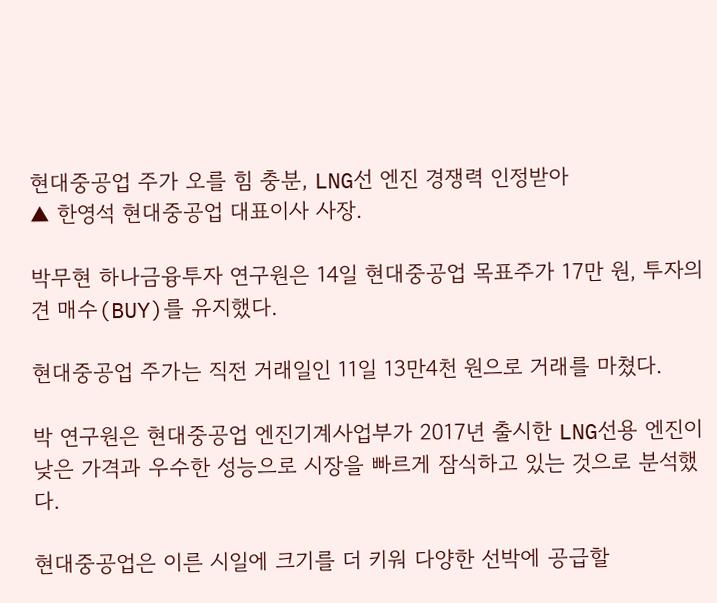현대중공업 주가 오를 힘 충분, LNG선 엔진 경쟁력 인정받아
▲ 한영석 현대중공업 대표이사 사장.

박무현 하나금융투자 연구원은 14일 현대중공업 목표주가 17만 원, 투자의견 매수(BUY)를 유지했다.

현대중공업 주가는 직전 거래일인 11일 13만4천 원으로 거래를 마쳤다.

박 연구원은 현대중공업 엔진기계사업부가 2017년 출시한 LNG선용 엔진이 낮은 가격과 우수한 성능으로 시장을 빠르게 잠식하고 있는 것으로 분석했다.

현대중공업은 이른 시일에 크기를 더 키워 다양한 선박에 공급할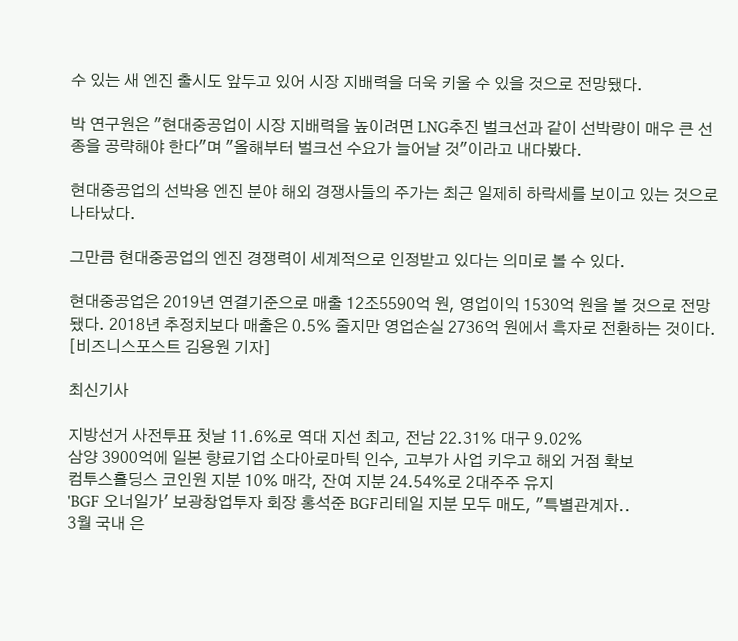수 있는 새 엔진 출시도 앞두고 있어 시장 지배력을 더욱 키울 수 있을 것으로 전망됐다.

박 연구원은 "현대중공업이 시장 지배력을 높이려면 LNG추진 벌크선과 같이 선박량이 매우 큰 선종을 공략해야 한다"며 "올해부터 벌크선 수요가 늘어날 것"이라고 내다봤다.

현대중공업의 선박용 엔진 분야 해외 경쟁사들의 주가는 최근 일제히 하락세를 보이고 있는 것으로 나타났다.

그만큼 현대중공업의 엔진 경쟁력이 세계적으로 인정받고 있다는 의미로 볼 수 있다.

현대중공업은 2019년 연결기준으로 매출 12조5590억 원, 영업이익 1530억 원을 볼 것으로 전망됐다. 2018년 추정치보다 매출은 0.5% 줄지만 영업손실 2736억 원에서 흑자로 전환하는 것이다. [비즈니스포스트 김용원 기자]

최신기사

지방선거 사전투표 첫날 11.6%로 역대 지선 최고, 전남 22.31% 대구 9.02%
삼양 3900억에 일본 향료기업 소다아로마틱 인수, 고부가 사업 키우고 해외 거점 확보
컴투스홀딩스 코인원 지분 10% 매각, 잔여 지분 24.54%로 2대주주 유지
'BGF 오너일가' 보광창업투자 회장 홍석준 BGF리테일 지분 모두 매도, "특별관계자..
3월 국내 은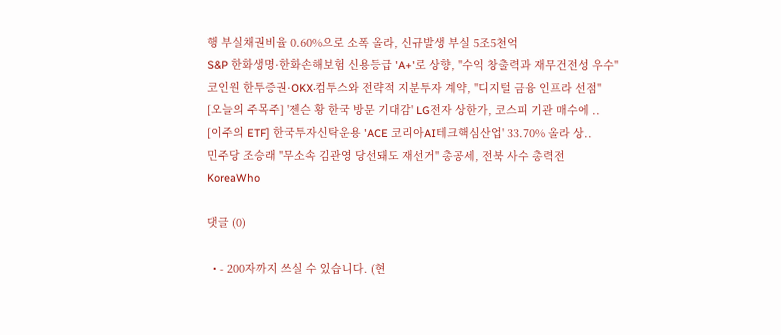행 부실채권비율 0.60%으로 소폭 올라, 신규발생 부실 5조5천억
S&P 한화생명·한화손해보험 신용등급 'A+'로 상향, "수익 창출력과 재무건전성 우수"
코인원 한투증권·OKX·컴투스와 전략적 지분투자 계약, "디지털 금융 인프라 선점"
[오늘의 주목주] '젠슨 황 한국 방문 기대감' LG전자 상한가, 코스피 기관 매수에 ..
[이주의 ETF] 한국투자신탁운용 'ACE 코리아AI테크핵심산업' 33.70% 올라 상..
민주당 조승래 "무소속 김관영 당선돼도 재선거" 총공세, 전북 사수 총력전
KoreaWho

댓글 (0)

  • - 200자까지 쓰실 수 있습니다. (현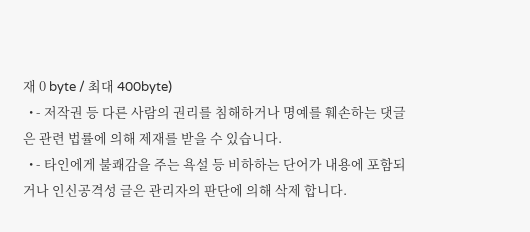재 0 byte / 최대 400byte)
  • - 저작권 등 다른 사람의 권리를 침해하거나 명예를 훼손하는 댓글은 관련 법률에 의해 제재를 받을 수 있습니다.
  • - 타인에게 불쾌감을 주는 욕설 등 비하하는 단어가 내용에 포함되거나 인신공격성 글은 관리자의 판단에 의해 삭제 합니다.